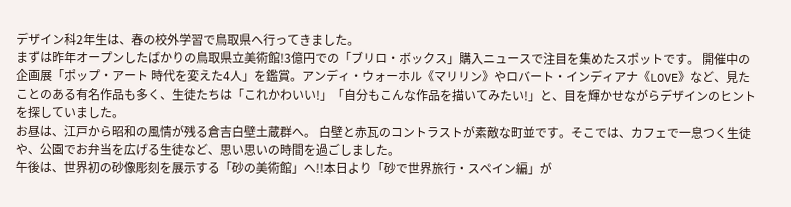デザイン科2年生は、春の校外学習で鳥取県へ行ってきました。
まずは昨年オープンしたばかりの鳥取県立美術館!3億円での「ブリロ・ボックス」購入ニュースで注目を集めたスポットです。 開催中の企画展「ポップ・アート 時代を変えた4人」を鑑賞。アンディ・ウォーホル《マリリン》やロバート・インディアナ《LOVE》など、見たことのある有名作品も多く、生徒たちは「これかわいい!」「自分もこんな作品を描いてみたい!」と、目を輝かせながらデザインのヒントを探していました。
お昼は、江戸から昭和の風情が残る倉吉白壁土蔵群へ。 白壁と赤瓦のコントラストが素敵な町並です。そこでは、カフェで一息つく生徒や、公園でお弁当を広げる生徒など、思い思いの時間を過ごしました。
午後は、世界初の砂像彫刻を展示する「砂の美術館」へ!!本日より「砂で世界旅行・スペイン編」が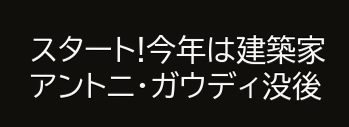スタート!今年は建築家アントニ・ガウディ没後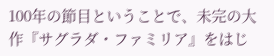100年の節目ということで、未完の大作『サグラダ・ファミリア』をはじ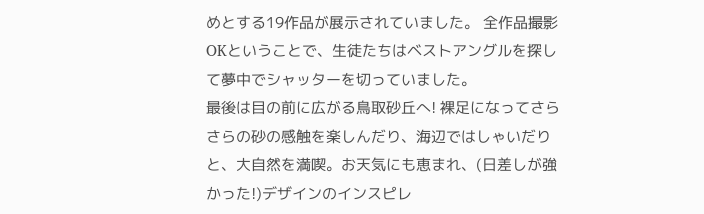めとする19作品が展示されていました。 全作品撮影OKということで、生徒たちはベストアングルを探して夢中でシャッターを切っていました。
最後は目の前に広がる鳥取砂丘へ! 裸足になってさらさらの砂の感触を楽しんだり、海辺ではしゃいだりと、大自然を満喫。お天気にも恵まれ、(日差しが強かった!)デザインのインスピレ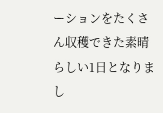ーションをたくさん収穫できた素晴らしい1日となりまし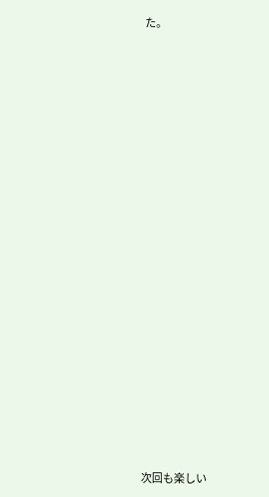た。




















次回も楽しい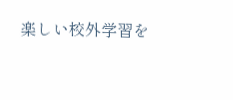楽しい校外学習を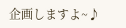企画しますよ~♪